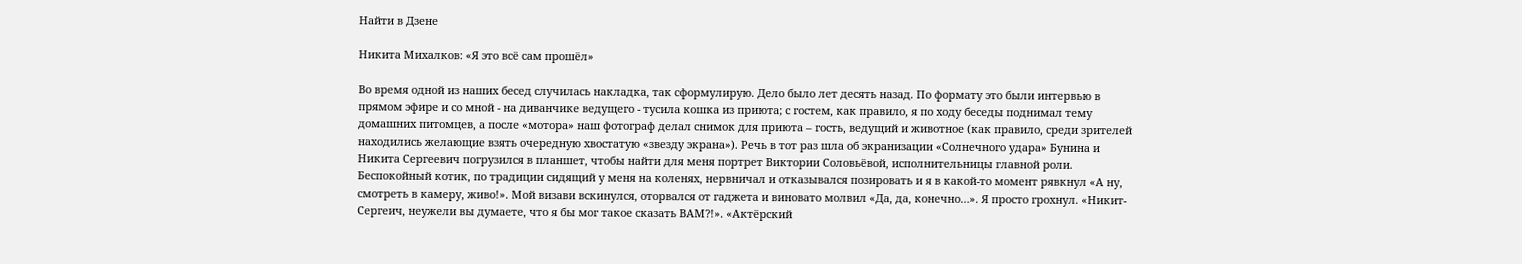Найти в Дзене

Никита Михалков: «Я это всё сам прошёл»

Во время одной из наших бесед случилась накладка, так сформулирую. Дело было лет десять назад. По формату это были интервью в прямом эфире и со мной - на диванчике ведущего - тусила кошка из приюта; с гостем, как правило, я по ходу беседы поднимал тему домашних питомцев, а после «мотора» наш фотограф делал снимок для приюта – гость, ведущий и животное (как правило, среди зрителей находились желающие взять очередную хвостатую «звезду экрана»). Речь в тот раз шла об экранизации «Солнечного удара» Бунина и Никита Сергеевич погрузился в планшет, чтобы найти для меня портрет Виктории Соловьёвой, исполнительницы главной роли. Беспокойный котик, по традиции сидящий у меня на коленях, нервничал и отказывался позировать и я в какой-то момент рявкнул «А ну, смотреть в камеру, живо!». Мой визави вскинулся, оторвался от гаджета и виновато молвил «Да, да, конечно…». Я просто грохнул. «Никит-Сергеич, неужели вы думаете, что я бы мог такое сказать ВАМ?!». «Актёрский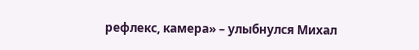рефлекс, камера» – улыбнулся Михал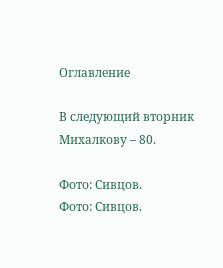Оглавление

В следующий вторник Михалкову – 80.

Фото: Сивцов.
Фото: Сивцов.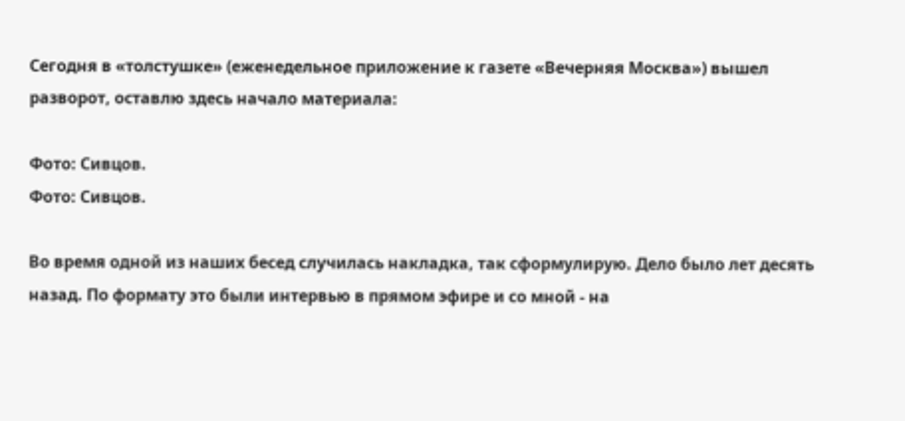Сегодня в «толстушке» (еженедельное приложение к газете «Вечерняя Москва») вышел разворот, оставлю здесь начало материала:

Фото: Сивцов.
Фото: Сивцов.

Во время одной из наших бесед случилась накладка, так сформулирую. Дело было лет десять назад. По формату это были интервью в прямом эфире и со мной - на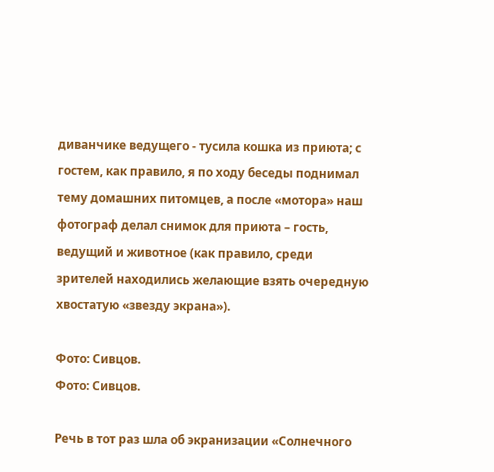диванчике ведущего - тусила кошка из приюта; с гостем, как правило, я по ходу беседы поднимал тему домашних питомцев, а после «мотора» наш фотограф делал снимок для приюта – гость, ведущий и животное (как правило, среди зрителей находились желающие взять очередную хвостатую «звезду экрана»).

Фото: Сивцов.
Фото: Сивцов.

Речь в тот раз шла об экранизации «Солнечного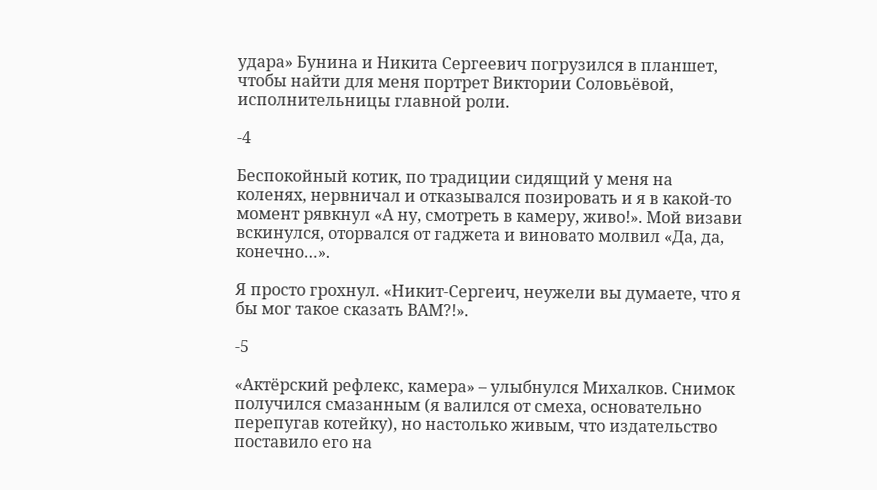удара» Бунина и Никита Сергеевич погрузился в планшет, чтобы найти для меня портрет Виктории Соловьёвой, исполнительницы главной роли.

-4

Беспокойный котик, по традиции сидящий у меня на коленях, нервничал и отказывался позировать и я в какой-то момент рявкнул «А ну, смотреть в камеру, живо!». Мой визави вскинулся, оторвался от гаджета и виновато молвил «Да, да, конечно…».

Я просто грохнул. «Никит-Сергеич, неужели вы думаете, что я бы мог такое сказать ВАМ?!».

-5

«Актёрский рефлекс, камера» – улыбнулся Михалков. Снимок получился смазанным (я валился от смеха, основательно перепугав котейку), но настолько живым, что издательство поставило его на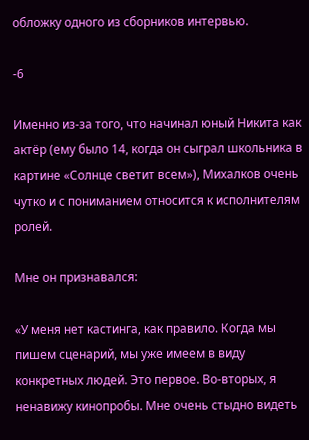обложку одного из сборников интервью.

-6

Именно из-за того, что начинал юный Никита как актёр (ему было 14, когда он сыграл школьника в картине «Солнце светит всем»), Михалков очень чутко и с пониманием относится к исполнителям ролей.

Мне он признавался:

«У меня нет кастинга, как правило. Когда мы пишем сценарий, мы уже имеем в виду конкретных людей. Это первое. Во-вторых, я ненавижу кинопробы. Мне очень стыдно видеть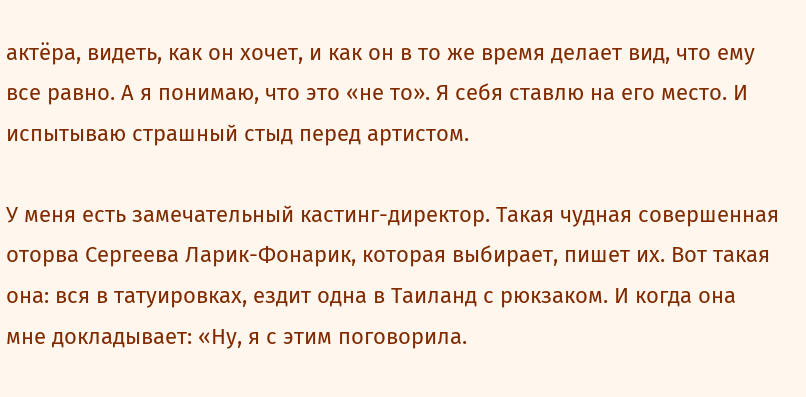актёра, видеть, как он хочет, и как он в то же время делает вид, что ему все равно. А я понимаю, что это «не то». Я себя ставлю на его место. И испытываю страшный стыд перед артистом.

У меня есть замечательный кастинг-директор. Такая чудная совершенная оторва Сергеева Ларик-Фонарик, которая выбирает, пишет их. Вот такая она: вся в татуировках, ездит одна в Таиланд с рюкзаком. И когда она мне докладывает: «Ну, я с этим поговорила.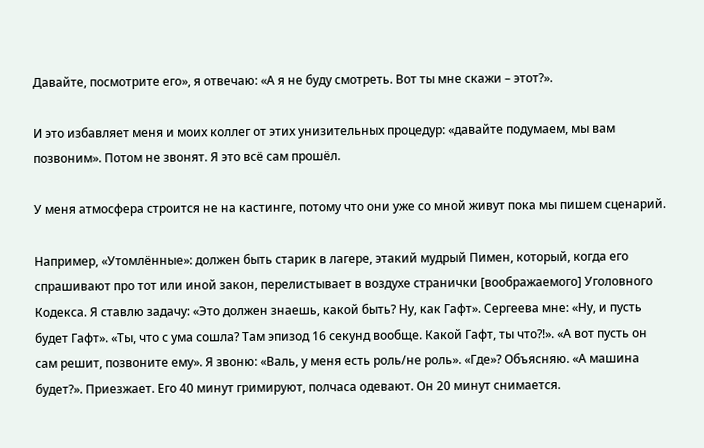Давайте, посмотрите его», я отвечаю: «А я не буду смотреть. Вот ты мне скажи – этот?».

И это избавляет меня и моих коллег от этих унизительных процедур: «давайте подумаем, мы вам позвоним». Потом не звонят. Я это всё сам прошёл.

У меня атмосфера строится не на кастинге, потому что они уже со мной живут пока мы пишем сценарий.

Например, «Утомлённые»: должен быть старик в лагере, этакий мудрый Пимен, который, когда его спрашивают про тот или иной закон, перелистывает в воздухе странички [воображаемого] Уголовного Кодекса. Я ставлю задачу: «Это должен знаешь, какой быть? Ну, как Гафт». Сергеева мне: «Ну, и пусть будет Гафт». «Ты, что с ума сошла? Там эпизод 16 секунд вообще. Какой Гафт, ты что?!». «А вот пусть он сам решит, позвоните ему». Я звоню: «Валь, у меня есть роль/не роль». «Где»? Объясняю. «А машина будет?». Приезжает. Его 40 минут гримируют, полчаса одевают. Он 20 минут снимается.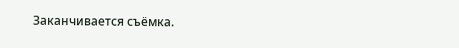Заканчивается съёмка.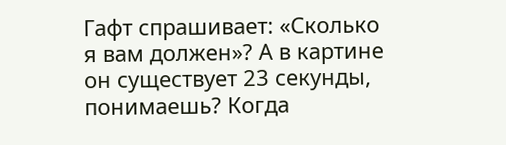Гафт спрашивает: «Сколько я вам должен»? А в картине он существует 23 секунды, понимаешь? Когда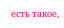есть такое,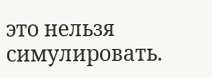это нельзя симулировать.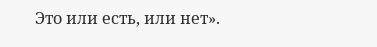Это или есть, или нет».